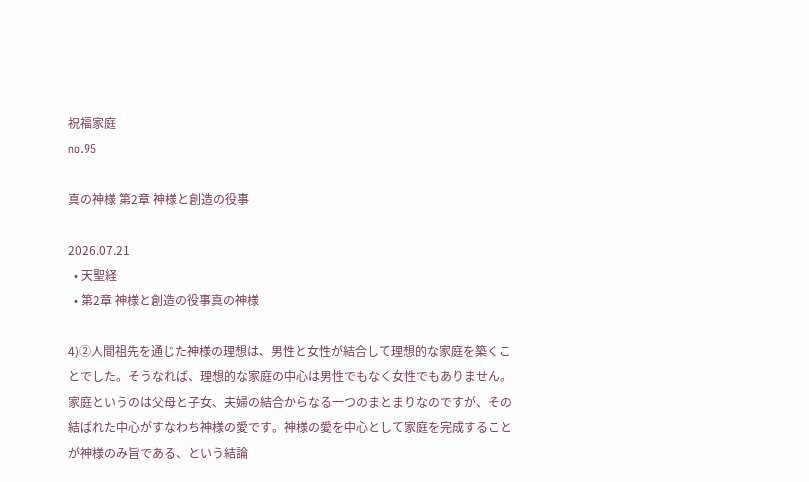祝福家庭
no.95

真の神様 第2章 神様と創造の役事

2026.07.21
  • 天聖経
  • 第2章 神様と創造の役事真の神様

4)②人間祖先を通じた神様の理想は、男性と女性が結合して理想的な家庭を築くことでした。そうなれば、理想的な家庭の中心は男性でもなく女性でもありません。家庭というのは父母と子女、夫婦の結合からなる一つのまとまりなのですが、その結ばれた中心がすなわち神様の愛です。神様の愛を中心として家庭を完成することが神様のみ旨である、という結論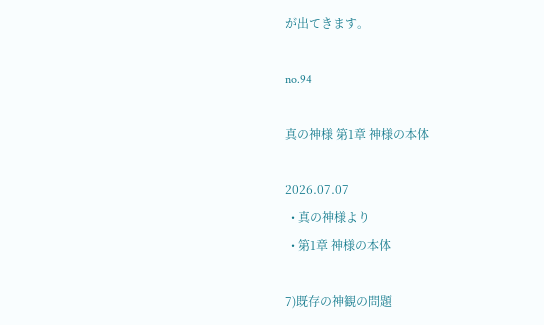が出てきます。

no.94

真の神様 第1章 神様の本体

2026.07.07
  • 真の神様より
  • 第1章 神様の本体

7)既存の神観の問題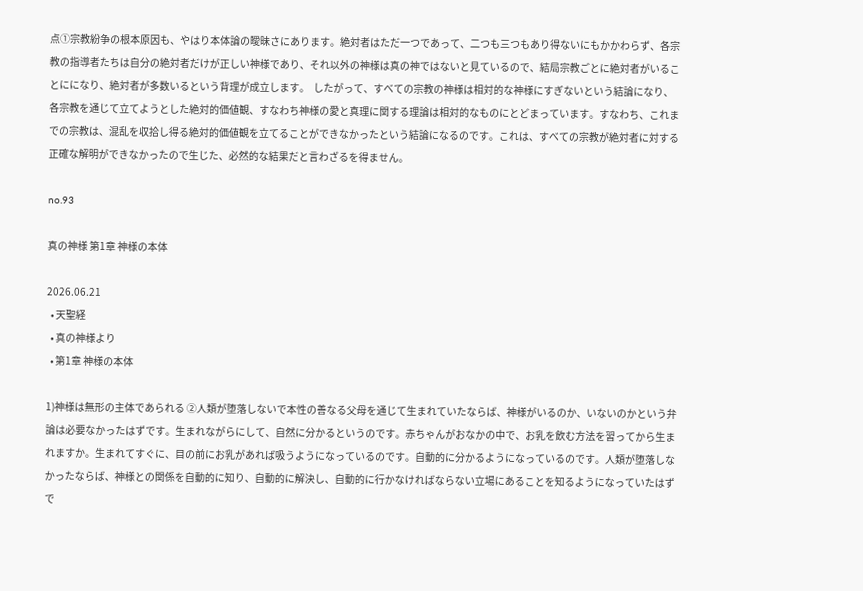点①宗教紛争の根本原因も、やはり本体論の曖昧さにあります。絶対者はただ一つであって、二つも三つもあり得ないにもかかわらず、各宗教の指導者たちは自分の絶対者だけが正しい神様であり、それ以外の神様は真の神ではないと見ているので、結局宗教ごとに絶対者がいることにになり、絶対者が多数いるという背理が成立します。  したがって、すべての宗教の神様は相対的な神様にすぎないという結論になり、各宗教を通じて立てようとした絶対的価値観、すなわち神様の愛と真理に関する理論は相対的なものにとどまっています。すなわち、これまでの宗教は、混乱を収拾し得る絶対的価値観を立てることができなかったという結論になるのです。これは、すべての宗教が絶対者に対する正確な解明ができなかったので生じた、必然的な結果だと言わざるを得ません。

no.93

真の神様 第1章 神様の本体

2026.06.21
  • 天聖経
  • 真の神様より
  • 第1章 神様の本体

1)神様は無形の主体であられる ②人類が堕落しないで本性の善なる父母を通じて生まれていたならば、神様がいるのか、いないのかという弁論は必要なかったはずです。生まれながらにして、自然に分かるというのです。赤ちゃんがおなかの中で、お乳を飲む方法を習ってから生まれますか。生まれてすぐに、目の前にお乳があれば吸うようになっているのです。自動的に分かるようになっているのです。人類が堕落しなかったならば、神様との関係を自動的に知り、自動的に解決し、自動的に行かなければならない立場にあることを知るようになっていたはずで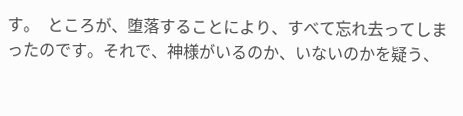す。  ところが、堕落することにより、すべて忘れ去ってしまったのです。それで、神様がいるのか、いないのかを疑う、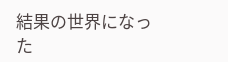結果の世界になった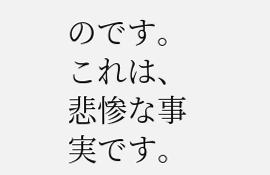のです。これは、悲惨な事実です。